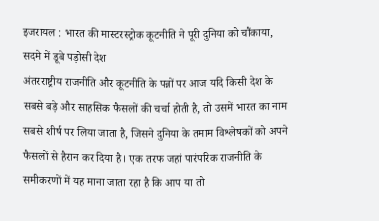इजरायल : भारत की मास्टरस्ट्रोक कूटनीति ने पूरी दुनिया को चौंकाया, सदमे में डूबे पड़ोसी देश
अंतरराष्ट्रीय राजनीति और कूटनीति के पन्नों पर आज यदि किसी देश के सबसे बड़े और साहसिक फैसलों की चर्चा होती है, तो उसमें भारत का नाम सबसे शीर्ष पर लिया जाता है, जिसने दुनिया के तमाम विश्लेषकों को अपने फैसलों से हैरान कर दिया है। एक तरफ जहां पारंपरिक राजनीति के समीकरणों में यह माना जाता रहा है कि आप या तो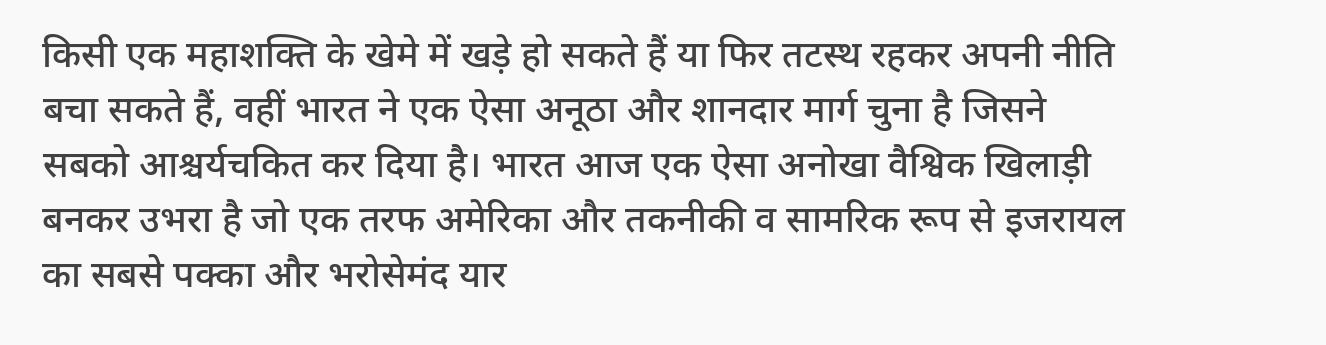किसी एक महाशक्ति के खेमे में खड़े हो सकते हैं या फिर तटस्थ रहकर अपनी नीति बचा सकते हैं, वहीं भारत ने एक ऐसा अनूठा और शानदार मार्ग चुना है जिसने सबको आश्चर्यचकित कर दिया है। भारत आज एक ऐसा अनोखा वैश्विक खिलाड़ी बनकर उभरा है जो एक तरफ अमेरिका और तकनीकी व सामरिक रूप से इजरायल का सबसे पक्का और भरोसेमंद यार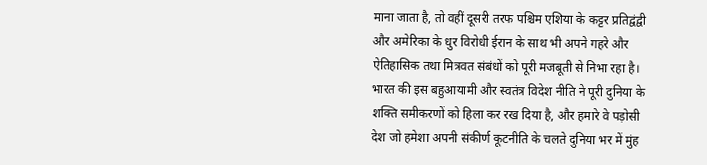माना जाता है, तो वहीं दूसरी तरफ पश्चिम एशिया के कट्टर प्रतिद्वंद्वी और अमेरिका के धुर विरोधी ईरान के साथ भी अपने गहरे और ऐतिहासिक तथा मित्रवत संबंधों को पूरी मजबूती से निभा रहा है। भारत की इस बहुआयामी और स्वतंत्र विदेश नीति ने पूरी दुनिया के शक्ति समीकरणों को हिला कर रख दिया है, और हमारे वे पड़ोसी देश जो हमेशा अपनी संकीर्ण कूटनीति के चलते दुनिया भर में मुंह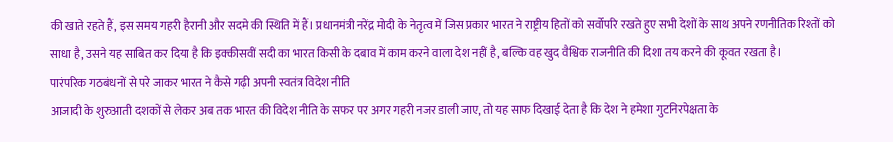की खाते रहते हैं, इस समय गहरी हैरानी और सदमे की स्थिति में हैं। प्रधानमंत्री नरेंद्र मोदी के नेतृत्व में जिस प्रकार भारत ने राष्ट्रीय हितों को सर्वोपरि रखते हुए सभी देशों के साथ अपने रणनीतिक रिश्तों को साधा है, उसने यह साबित कर दिया है कि इक्कीसवीं सदी का भारत किसी के दबाव में काम करने वाला देश नहीं है, बल्कि वह खुद वैश्विक राजनीति की दिशा तय करने की कूवत रखता है।
पारंपरिक गठबंधनों से परे जाकर भारत ने कैसे गढ़ी अपनी स्वतंत्र विदेश नीति
आजादी के शुरुआती दशकों से लेकर अब तक भारत की विदेश नीति के सफर पर अगर गहरी नजर डाली जाए, तो यह साफ दिखाई देता है कि देश ने हमेशा गुटनिरपेक्षता के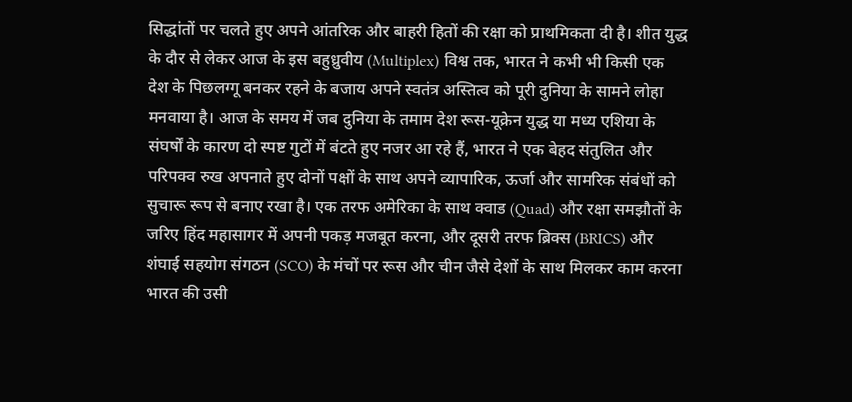सिद्धांतों पर चलते हुए अपने आंतरिक और बाहरी हितों की रक्षा को प्राथमिकता दी है। शीत युद्ध के दौर से लेकर आज के इस बहुध्रुवीय (Multiplex) विश्व तक, भारत ने कभी भी किसी एक देश के पिछलग्गू बनकर रहने के बजाय अपने स्वतंत्र अस्तित्व को पूरी दुनिया के सामने लोहा मनवाया है। आज के समय में जब दुनिया के तमाम देश रूस-यूक्रेन युद्ध या मध्य एशिया के संघर्षों के कारण दो स्पष्ट गुटों में बंटते हुए नजर आ रहे हैं, भारत ने एक बेहद संतुलित और परिपक्व रुख अपनाते हुए दोनों पक्षों के साथ अपने व्यापारिक, ऊर्जा और सामरिक संबंधों को सुचारू रूप से बनाए रखा है। एक तरफ अमेरिका के साथ क्वाड (Quad) और रक्षा समझौतों के जरिए हिंद महासागर में अपनी पकड़ मजबूत करना, और दूसरी तरफ ब्रिक्स (BRICS) और शंघाई सहयोग संगठन (SCO) के मंचों पर रूस और चीन जैसे देशों के साथ मिलकर काम करना भारत की उसी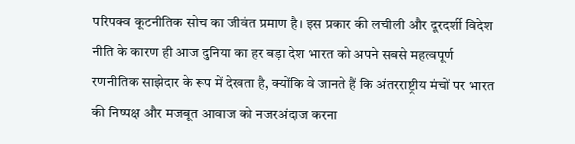परिपक्व कूटनीतिक सोच का जीवंत प्रमाण है। इस प्रकार की लचीली और दूरदर्शी विदेश नीति के कारण ही आज दुनिया का हर बड़ा देश भारत को अपने सबसे महत्वपूर्ण रणनीतिक साझेदार के रूप में देखता है, क्योंकि वे जानते हैं कि अंतरराष्ट्रीय मंचों पर भारत की निष्पक्ष और मजबूत आवाज को नजरअंदाज करना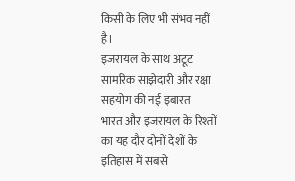किसी के लिए भी संभव नहीं है।
इजरायल के साथ अटूट सामरिक साझेदारी और रक्षा सहयोग की नई इबारत
भारत और इजरायल के रिश्तों का यह दौर दोनों देशों के इतिहास में सबसे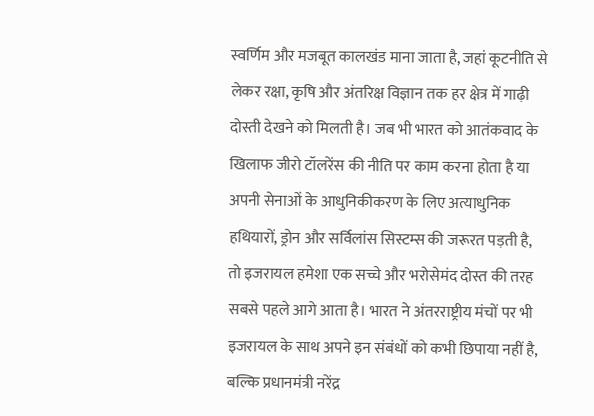स्वर्णिम और मजबूत कालखंड माना जाता है, जहां कूटनीति से लेकर रक्षा, कृषि और अंतरिक्ष विज्ञान तक हर क्षेत्र में गाढ़ी दोस्ती देखने को मिलती है। जब भी भारत को आतंकवाद के खिलाफ जीरो टॉलरेंस की नीति पर काम करना होता है या अपनी सेनाओं के आधुनिकीकरण के लिए अत्याधुनिक हथियारों, ड्रोन और सर्विलांस सिस्टम्स की जरूरत पड़ती है, तो इजरायल हमेशा एक सच्चे और भरोसेमंद दोस्त की तरह सबसे पहले आगे आता है। भारत ने अंतरराष्ट्रीय मंचों पर भी इजरायल के साथ अपने इन संबंधों को कभी छिपाया नहीं है, बल्कि प्रधानमंत्री नरेंद्र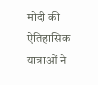मोदी की ऐतिहासिक यात्राओं ने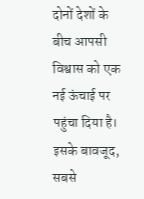दोनों देशों के बीच आपसी विश्वास को एक नई ऊंचाई पर पहुंचा दिया है। इसके बावजूद, सबसे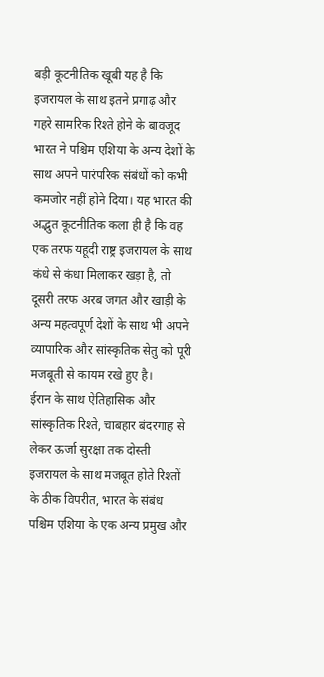बड़ी कूटनीतिक खूबी यह है कि इजरायल के साथ इतने प्रगाढ़ और गहरे सामरिक रिश्ते होने के बावजूद भारत ने पश्चिम एशिया के अन्य देशों के साथ अपने पारंपरिक संबंधों को कभी कमजोर नहीं होने दिया। यह भारत की अद्भुत कूटनीतिक कला ही है कि वह एक तरफ यहूदी राष्ट्र इजरायल के साथ कंधे से कंधा मिलाकर खड़ा है, तो दूसरी तरफ अरब जगत और खाड़ी के अन्य महत्वपूर्ण देशों के साथ भी अपने व्यापारिक और सांस्कृतिक सेतु को पूरी मजबूती से कायम रखे हुए है।
ईरान के साथ ऐतिहासिक और सांस्कृतिक रिश्ते, चाबहार बंदरगाह से लेकर ऊर्जा सुरक्षा तक दोस्ती
इजरायल के साथ मजबूत होते रिश्तों के ठीक विपरीत, भारत के संबंध पश्चिम एशिया के एक अन्य प्रमुख और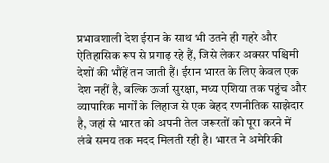प्रभावशाली देश ईरान के साथ भी उतने ही गहरे और ऐतिहासिक रूप से प्रगाढ़ रहे हैं, जिसे लेकर अक्सर पश्चिमी देशों की भौंहें तन जाती हैं। ईरान भारत के लिए केवल एक देश नहीं है, बल्कि ऊर्जा सुरक्षा, मध्य एशिया तक पहुंच और व्यापारिक मार्गों के लिहाज से एक बेहद रणनीतिक साझेदार है, जहां से भारत को अपनी तेल जरूरतों को पूरा करने में लंबे समय तक मदद मिलती रही है। भारत ने अमेरिकी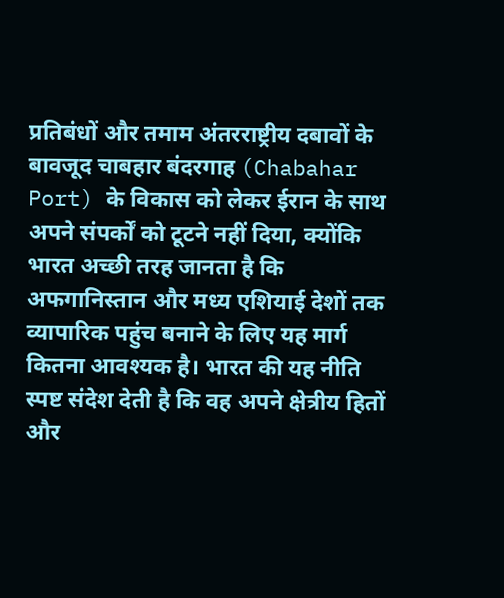प्रतिबंधों और तमाम अंतरराष्ट्रीय दबावों के बावजूद चाबहार बंदरगाह (Chabahar Port) के विकास को लेकर ईरान के साथ अपने संपर्कों को टूटने नहीं दिया, क्योंकि भारत अच्छी तरह जानता है कि अफगानिस्तान और मध्य एशियाई देशों तक व्यापारिक पहुंच बनाने के लिए यह मार्ग कितना आवश्यक है। भारत की यह नीति स्पष्ट संदेश देती है कि वह अपने क्षेत्रीय हितों और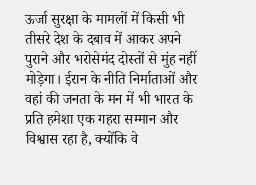ऊर्जा सुरक्षा के मामलों में किसी भी तीसरे देश के दबाव में आकर अपने पुराने और भरोसेमंद दोस्तों से मुंह नहीं मोड़ेगा। ईरान के नीति निर्माताओं और वहां की जनता के मन में भी भारत के प्रति हमेशा एक गहरा सम्मान और विश्वास रहा है, क्योंकि वे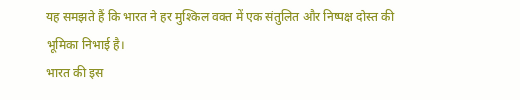यह समझते हैं कि भारत ने हर मुश्किल वक्त में एक संतुलित और निष्पक्ष दोस्त की भूमिका निभाई है।
भारत की इस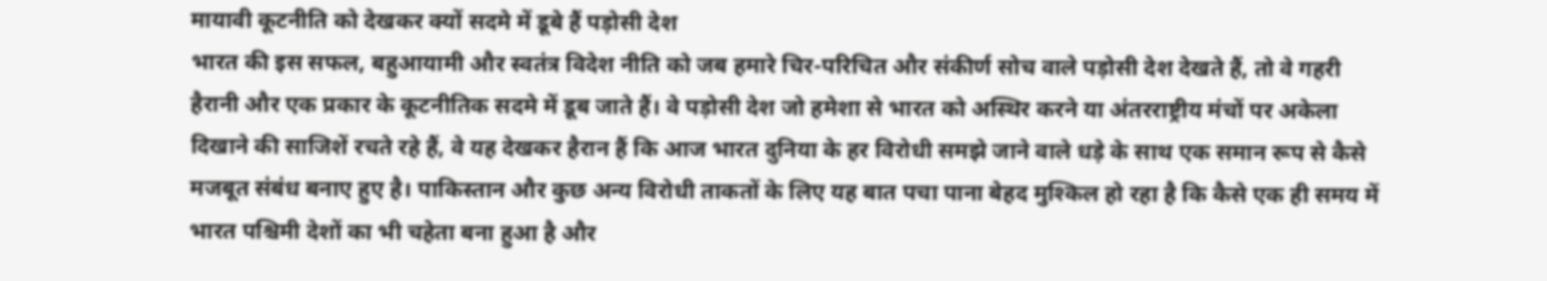मायावी कूटनीति को देखकर क्यों सदमे में डूबे हैं पड़ोसी देश
भारत की इस सफल, बहुआयामी और स्वतंत्र विदेश नीति को जब हमारे चिर-परिचित और संकीर्ण सोच वाले पड़ोसी देश देखते हैं, तो वे गहरी हैरानी और एक प्रकार के कूटनीतिक सदमे में डूब जाते हैं। वे पड़ोसी देश जो हमेशा से भारत को अस्थिर करने या अंतरराष्ट्रीय मंचों पर अकेला दिखाने की साजिशें रचते रहे हैं, वे यह देखकर हैरान हैं कि आज भारत दुनिया के हर विरोधी समझे जाने वाले धड़े के साथ एक समान रूप से कैसे मजबूत संबंध बनाए हुए है। पाकिस्तान और कुछ अन्य विरोधी ताकतों के लिए यह बात पचा पाना बेहद मुश्किल हो रहा है कि कैसे एक ही समय में भारत पश्चिमी देशों का भी चहेता बना हुआ है और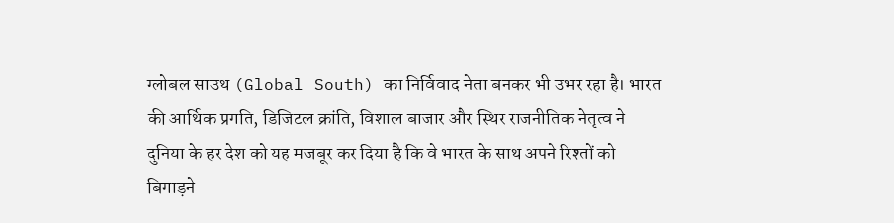ग्लोबल साउथ (Global South) का निर्विवाद नेता बनकर भी उभर रहा है। भारत की आर्थिक प्रगति, डिजिटल क्रांति, विशाल बाजार और स्थिर राजनीतिक नेतृत्व ने दुनिया के हर देश को यह मजबूर कर दिया है कि वे भारत के साथ अपने रिश्तों को बिगाड़ने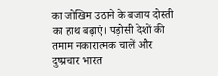का जोखिम उठाने के बजाय दोस्ती का हाथ बढ़ाएं। पड़ोसी देशों की तमाम नकारात्मक चालें और दुष्प्रचार भारत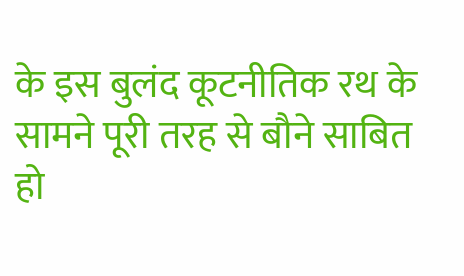के इस बुलंद कूटनीतिक रथ के सामने पूरी तरह से बौने साबित हो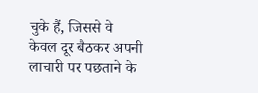चुके हैं, जिससे वे केवल दूर बैठकर अपनी लाचारी पर पछताने के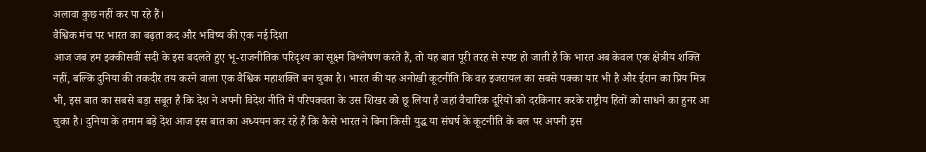अलावा कुछ नहीं कर पा रहे हैं।
वैश्विक मंच पर भारत का बढ़ता कद और भविष्य की एक नई दिशा
आज जब हम इक्कीसवीं सदी के इस बदलते हुए भू-राजनीतिक परिदृश्य का सूक्ष्म विश्लेषण करते हैं, तो यह बात पूरी तरह से स्पष्ट हो जाती है कि भारत अब केवल एक क्षेत्रीय शक्ति नहीं, बल्कि दुनिया की तकदीर तय करने वाला एक वैश्विक महाशक्ति बन चुका है। भारत की यह अनोखी कूटनीति कि वह इजरायल का सबसे पक्का यार भी है और ईरान का प्रिय मित्र भी, इस बात का सबसे बड़ा सबूत है कि देश ने अपनी विदेश नीति में परिपक्वता के उस शिखर को छू लिया है जहां वैचारिक दूरियों को दरकिनार करके राष्ट्रीय हितों को साधने का हुनर आ चुका है। दुनिया के तमाम बड़े देश आज इस बात का अध्ययन कर रहे हैं कि कैसे भारत ने बिना किसी युद्ध या संघर्ष के कूटनीति के बल पर अपनी इस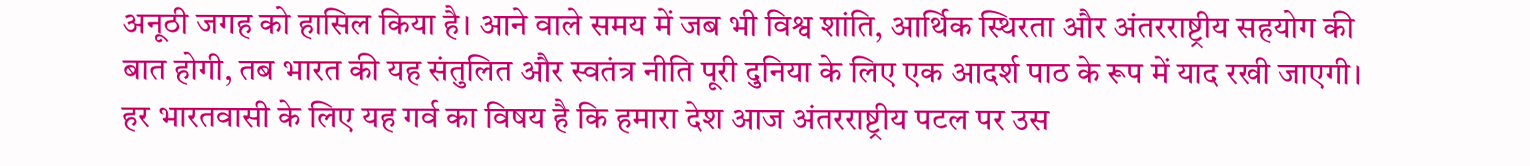अनूठी जगह को हासिल किया है। आने वाले समय में जब भी विश्व शांति, आर्थिक स्थिरता और अंतरराष्ट्रीय सहयोग की बात होगी, तब भारत की यह संतुलित और स्वतंत्र नीति पूरी दुनिया के लिए एक आदर्श पाठ के रूप में याद रखी जाएगी। हर भारतवासी के लिए यह गर्व का विषय है कि हमारा देश आज अंतरराष्ट्रीय पटल पर उस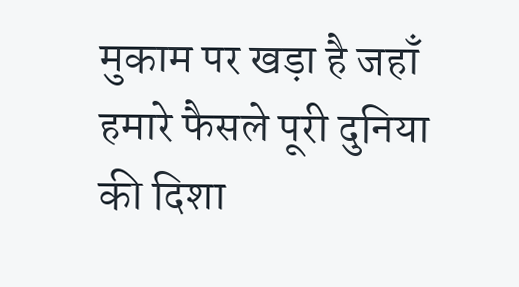मुकाम पर खड़ा है जहाँ हमारे फैसले पूरी दुनिया की दिशा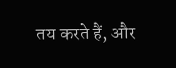तय करते हैं, और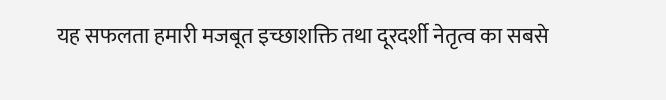यह सफलता हमारी मजबूत इच्छाशक्ति तथा दूरदर्शी नेतृत्व का सबसे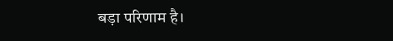बड़ा परिणाम है।